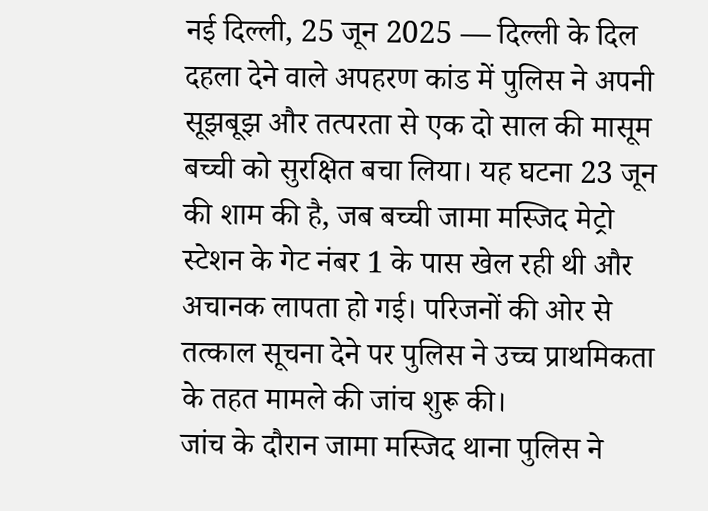नई दिल्ली, 25 जून 2025 — दिल्ली के दिल दहला देने वाले अपहरण कांड में पुलिस ने अपनी सूझबूझ और तत्परता से एक दो साल की मासूम बच्ची को सुरक्षित बचा लिया। यह घटना 23 जून की शाम की है, जब बच्ची जामा मस्जिद मेट्रो स्टेशन के गेट नंबर 1 के पास खेल रही थी और अचानक लापता हो गई। परिजनों की ओर से तत्काल सूचना देने पर पुलिस ने उच्च प्राथमिकता के तहत मामले की जांच शुरू की।
जांच के दौरान जामा मस्जिद थाना पुलिस ने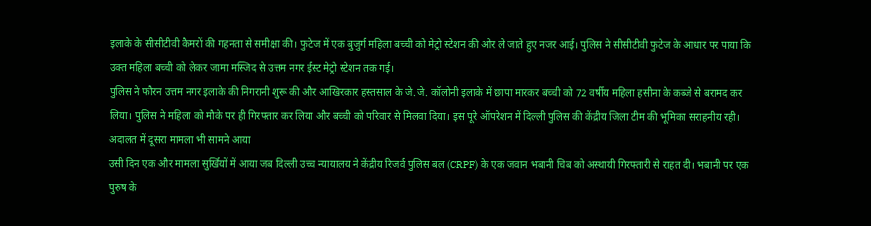इलाके के सीसीटीवी कैमरों की गहनता से समीक्षा की। फुटेज में एक बुजुर्ग महिला बच्ची को मेट्रो स्टेशन की ओर ले जाते हुए नजर आई। पुलिस ने सीसीटीवी फुटेज के आधार पर पाया कि उक्त महिला बच्ची को लेकर जामा मस्जिद से उत्तम नगर ईस्ट मेट्रो स्टेशन तक गई।
पुलिस ने फौरन उत्तम नगर इलाके की निगरानी शुरू की और आखिरकार हस्तसाल के जे.जे. कॉलोनी इलाके में छापा मारकर बच्ची को 72 वर्षीय महिला हसीना के कब्जे से बरामद कर लिया। पुलिस ने महिला को मौके पर ही गिरफ्तार कर लिया और बच्ची को परिवार से मिलवा दिया। इस पूरे ऑपरेशन में दिल्ली पुलिस की केंद्रीय जिला टीम की भूमिका सराहनीय रही।
अदालत में दूसरा मामला भी सामने आया
उसी दिन एक और मामला सुर्खियों में आया जब दिल्ली उच्च न्यायालय ने केंद्रीय रिजर्व पुलिस बल (CRPF) के एक जवान भबानी चिब को अस्थायी गिरफ्तारी से राहत दी। भबानी पर एक पुरुष के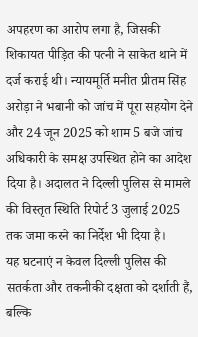अपहरण का आरोप लगा है, जिसकी शिकायत पीड़ित की पत्नी ने साकेत थाने में दर्ज कराई थी। न्यायमूर्ति मनीत प्रीतम सिंह अरोड़ा ने भबानी को जांच में पूरा सहयोग देने और 24 जून 2025 को शाम 5 बजे जांच अधिकारी के समक्ष उपस्थित होने का आदेश दिया है। अदालत ने दिल्ली पुलिस से मामले की विस्तृत स्थिति रिपोर्ट 3 जुलाई 2025 तक जमा करने का निर्देश भी दिया है।
यह घटनाएं न केवल दिल्ली पुलिस की सतर्कता और तकनीकी दक्षता को दर्शाती हैं, बल्कि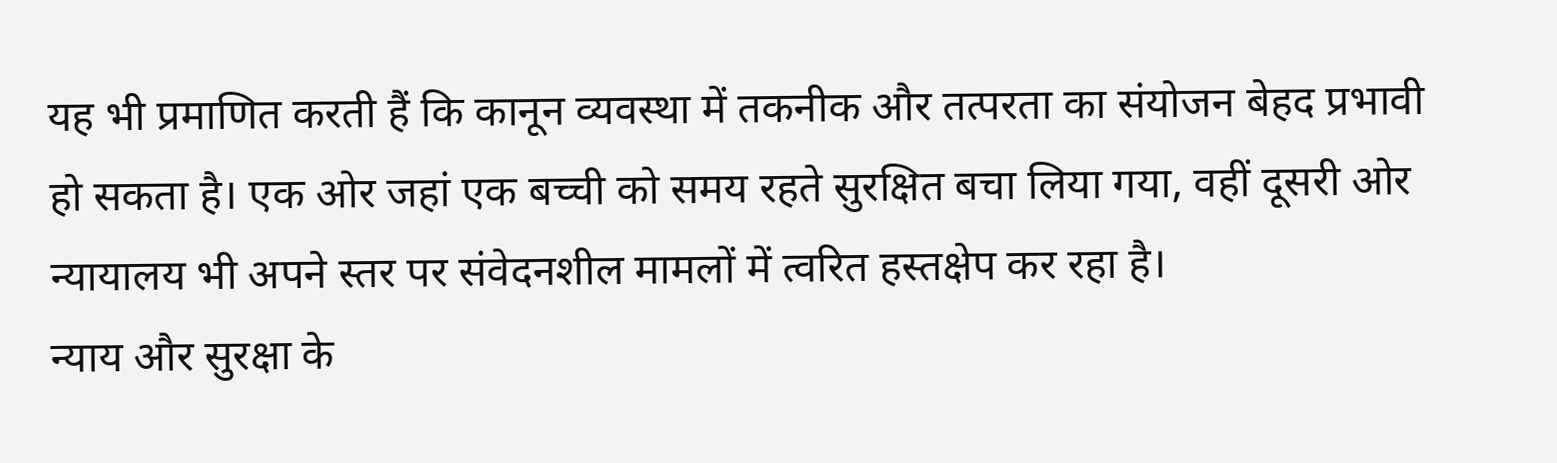यह भी प्रमाणित करती हैं कि कानून व्यवस्था में तकनीक और तत्परता का संयोजन बेहद प्रभावी हो सकता है। एक ओर जहां एक बच्ची को समय रहते सुरक्षित बचा लिया गया, वहीं दूसरी ओर न्यायालय भी अपने स्तर पर संवेदनशील मामलों में त्वरित हस्तक्षेप कर रहा है।
न्याय और सुरक्षा के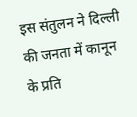इस संतुलन ने दिल्ली की जनता में कानून के प्रति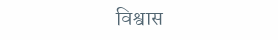विश्वास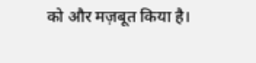को और मज़बूत किया है।